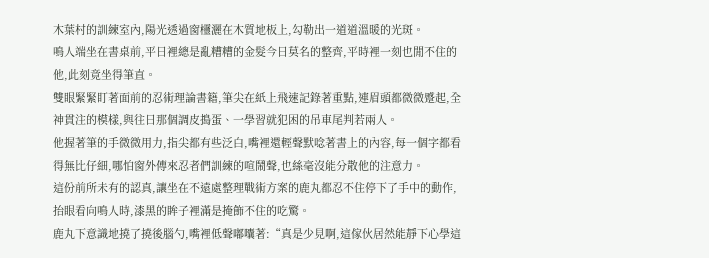木葉村的訓練室內,陽光透過窗欞灑在木質地板上,勾勒出一道道溫暖的光斑。
鳴人端坐在書桌前,平日裡總是亂糟糟的金髮今日莫名的整齊,平時裡一刻也閒不住的他,此刻竟坐得筆直。
雙眼緊緊盯著面前的忍術理論書籍,筆尖在紙上飛速記錄著重點,連眉頭都微微蹙起,全神貫注的模樣,與往日那個調皮搗蛋、一學習就犯困的吊車尾判若兩人。
他握著筆的手微微用力,指尖都有些泛白,嘴裡還輕聲默唸著書上的內容,每一個字都看得無比仔細,哪怕窗外傳來忍者們訓練的喧鬧聲,也絲毫沒能分散他的注意力。
這份前所未有的認真,讓坐在不遠處整理戰術方案的鹿丸都忍不住停下了手中的動作,抬眼看向鳴人時,漆黑的眸子裡滿是掩飾不住的吃驚。
鹿丸下意識地撓了撓後腦勺,嘴裡低聲嘟囔著:“真是少見啊,這傢伙居然能靜下心學這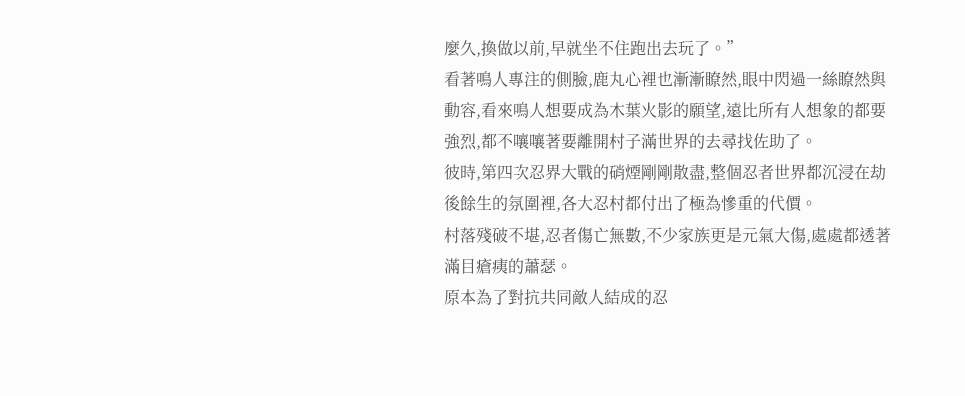麼久,換做以前,早就坐不住跑出去玩了。”
看著鳴人專注的側臉,鹿丸心裡也漸漸瞭然,眼中閃過一絲瞭然與動容,看來鳴人想要成為木葉火影的願望,遠比所有人想象的都要強烈,都不嚷嚷著要離開村子滿世界的去尋找佐助了。
彼時,第四次忍界大戰的硝煙剛剛散盡,整個忍者世界都沉浸在劫後餘生的氛圍裡,各大忍村都付出了極為慘重的代價。
村落殘破不堪,忍者傷亡無數,不少家族更是元氣大傷,處處都透著滿目瘡痍的蕭瑟。
原本為了對抗共同敵人結成的忍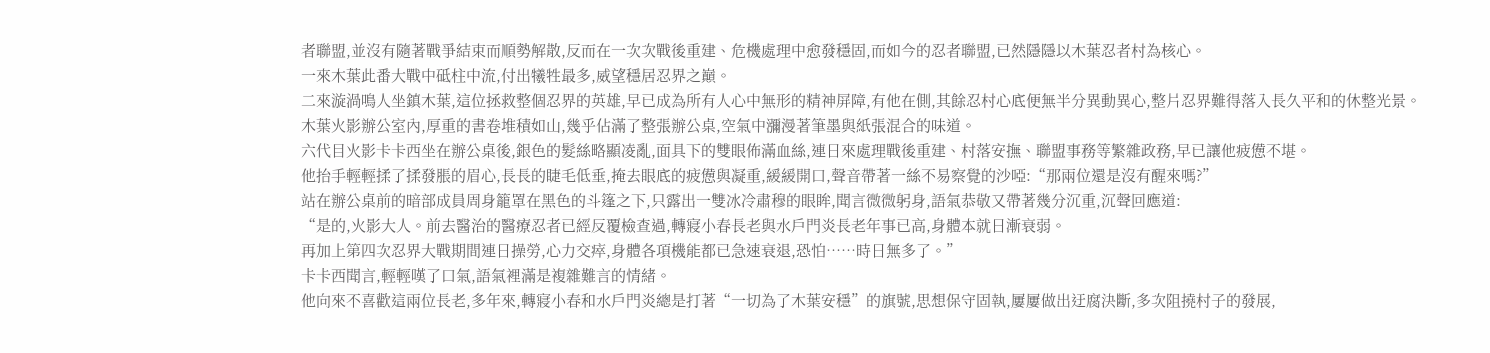者聯盟,並沒有隨著戰爭結束而順勢解散,反而在一次次戰後重建、危機處理中愈發穩固,而如今的忍者聯盟,已然隱隱以木葉忍者村為核心。
一來木葉此番大戰中砥柱中流,付出犧牲最多,威望穩居忍界之巔。
二來漩渦鳴人坐鎮木葉,這位拯救整個忍界的英雄,早已成為所有人心中無形的精神屏障,有他在側,其餘忍村心底便無半分異動異心,整片忍界難得落入長久平和的休整光景。
木葉火影辦公室內,厚重的書卷堆積如山,幾乎佔滿了整張辦公桌,空氣中瀰漫著筆墨與紙張混合的味道。
六代目火影卡卡西坐在辦公桌後,銀色的髮絲略顯凌亂,面具下的雙眼佈滿血絲,連日來處理戰後重建、村落安撫、聯盟事務等繁雜政務,早已讓他疲憊不堪。
他抬手輕輕揉了揉發脹的眉心,長長的睫毛低垂,掩去眼底的疲憊與凝重,緩緩開口,聲音帶著一絲不易察覺的沙啞:“那兩位還是沒有醒來嗎?”
站在辦公桌前的暗部成員周身籠罩在黑色的斗篷之下,只露出一雙冰冷肅穆的眼眸,聞言微微躬身,語氣恭敬又帶著幾分沉重,沉聲回應道:
“是的,火影大人。前去醫治的醫療忍者已經反覆檢查過,轉寢小春長老與水戶門炎長老年事已高,身體本就日漸衰弱。
再加上第四次忍界大戰期間連日操勞,心力交瘁,身體各項機能都已急速衰退,恐怕……時日無多了。”
卡卡西聞言,輕輕嘆了口氣,語氣裡滿是複雜難言的情緒。
他向來不喜歡這兩位長老,多年來,轉寢小春和水戶門炎總是打著“一切為了木葉安穩”的旗號,思想保守固執,屢屢做出迂腐決斷,多次阻撓村子的發展,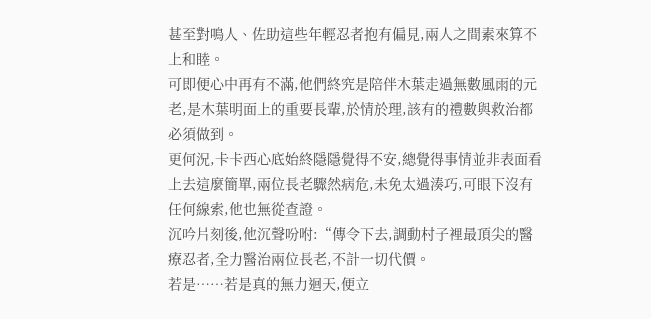甚至對鳴人、佐助這些年輕忍者抱有偏見,兩人之間素來算不上和睦。
可即便心中再有不滿,他們終究是陪伴木葉走過無數風雨的元老,是木葉明面上的重要長輩,於情於理,該有的禮數與救治都必須做到。
更何況,卡卡西心底始終隱隱覺得不安,總覺得事情並非表面看上去這麼簡單,兩位長老驟然病危,未免太過湊巧,可眼下沒有任何線索,他也無從查證。
沉吟片刻後,他沉聲吩咐:“傳令下去,調動村子裡最頂尖的醫療忍者,全力醫治兩位長老,不計一切代價。
若是……若是真的無力迴天,便立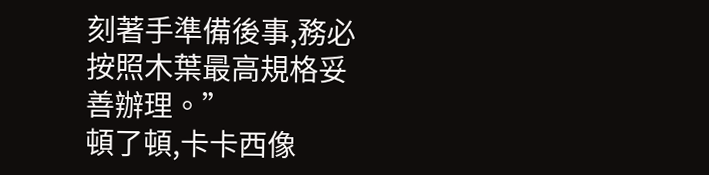刻著手準備後事,務必按照木葉最高規格妥善辦理。”
頓了頓,卡卡西像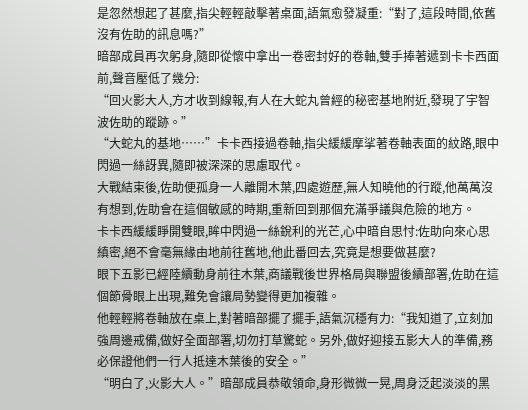是忽然想起了甚麼,指尖輕輕敲擊著桌面,語氣愈發凝重:“對了,這段時間,依舊沒有佐助的訊息嗎?”
暗部成員再次躬身,隨即從懷中拿出一卷密封好的卷軸,雙手捧著遞到卡卡西面前,聲音壓低了幾分:
“回火影大人,方才收到線報,有人在大蛇丸曾經的秘密基地附近,發現了宇智波佐助的蹤跡。”
“大蛇丸的基地……”卡卡西接過卷軸,指尖緩緩摩挲著卷軸表面的紋路,眼中閃過一絲訝異,隨即被深深的思慮取代。
大戰結束後,佐助便孤身一人離開木葉,四處遊歷,無人知曉他的行蹤,他萬萬沒有想到,佐助會在這個敏感的時期,重新回到那個充滿爭議與危險的地方。
卡卡西緩緩睜開雙眼,眸中閃過一絲銳利的光芒,心中暗自思忖:佐助向來心思縝密,絕不會毫無緣由地前往舊地,他此番回去,究竟是想要做甚麼?
眼下五影已經陸續動身前往木葉,商議戰後世界格局與聯盟後續部署,佐助在這個節骨眼上出現,難免會讓局勢變得更加複雜。
他輕輕將卷軸放在桌上,對著暗部擺了擺手,語氣沉穩有力:“我知道了,立刻加強周邊戒備,做好全面部署,切勿打草驚蛇。另外,做好迎接五影大人的準備,務必保證他們一行人抵達木葉後的安全。”
“明白了,火影大人。”暗部成員恭敬領命,身形微微一晃,周身泛起淡淡的黑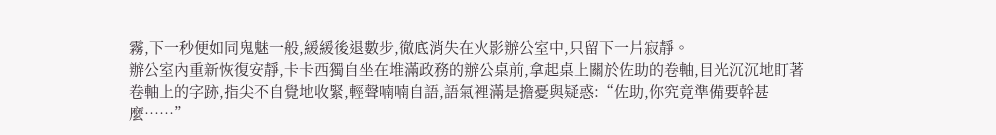霧,下一秒便如同鬼魅一般,緩緩後退數步,徹底消失在火影辦公室中,只留下一片寂靜。
辦公室內重新恢復安靜,卡卡西獨自坐在堆滿政務的辦公桌前,拿起桌上關於佐助的卷軸,目光沉沉地盯著卷軸上的字跡,指尖不自覺地收緊,輕聲喃喃自語,語氣裡滿是擔憂與疑惑:“佐助,你究竟準備要幹甚麼……”